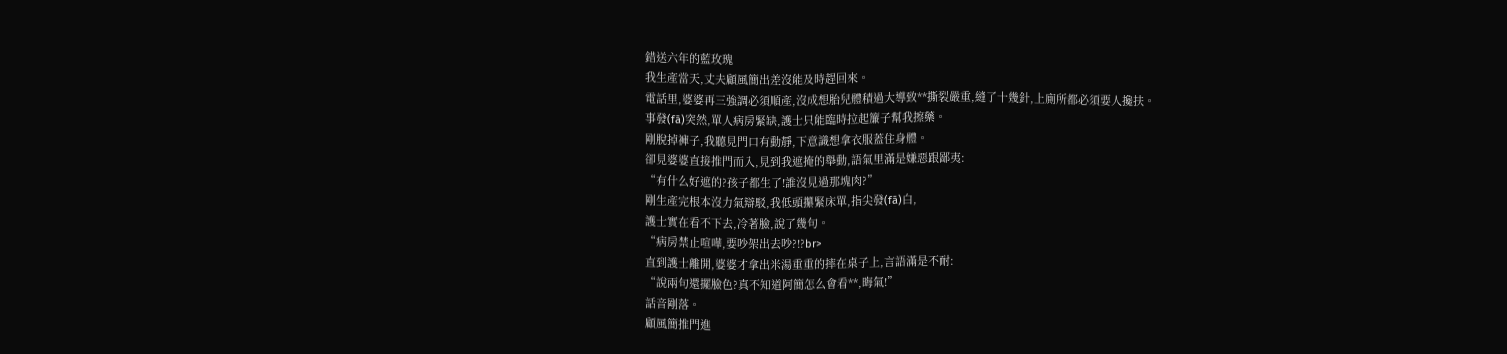錯送六年的藍玫瑰
我生產當天,丈夫顧風簡出差沒能及時趕回來。
電話里,婆婆再三強調必須順產,沒成想胎兒體積過大導致**撕裂嚴重,縫了十幾針,上廁所都必須要人攙扶。
事發(fā)突然,單人病房緊缺,護士只能臨時拉起簾子幫我擦藥。
剛脫掉褲子,我聽見門口有動靜,下意識想拿衣服蓋住身體。
卻見婆婆直接推門而入,見到我遮掩的舉動,語氣里滿是嫌惡跟鄙夷:
“有什么好遮的?孩子都生了!誰沒見過那塊肉?”
剛生產完根本沒力氣辯駁,我低頭攥緊床單,指尖發(fā)白,
護士實在看不下去,冷著臉,說了幾句。
“病房禁止喧嘩,要吵架出去吵?!?br>
直到護士離開,婆婆才拿出米湯重重的摔在桌子上,言語滿是不耐:
“說兩句還擺臉色?真不知道阿簡怎么會看**,晦氣!”
話音剛落。
顧風簡推門進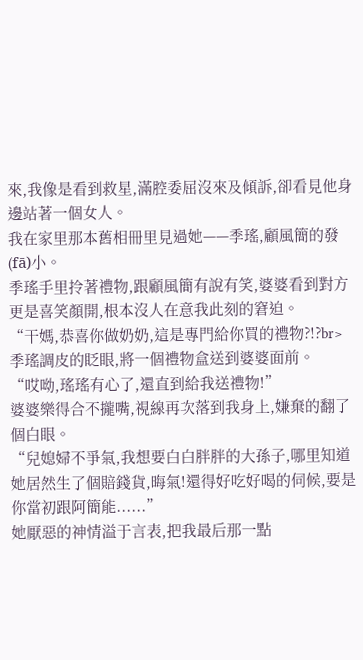來,我像是看到救星,滿腔委屈沒來及傾訴,卻看見他身邊站著一個女人。
我在家里那本舊相冊里見過她——季瑤,顧風簡的發(fā)小。
季瑤手里拎著禮物,跟顧風簡有說有笑,婆婆看到對方更是喜笑顏開,根本沒人在意我此刻的窘迫。
“干媽,恭喜你做奶奶,這是專門給你買的禮物?!?br>
季瑤調皮的眨眼,將一個禮物盒送到婆婆面前。
“哎呦,瑤瑤有心了,還直到給我送禮物!”
婆婆樂得合不攏嘴,視線再次落到我身上,嫌棄的翻了個白眼。
“兒媳婦不爭氣,我想要白白胖胖的大孫子,哪里知道她居然生了個賠錢貨,晦氣!還得好吃好喝的伺候,要是你當初跟阿簡能......”
她厭惡的神情溢于言表,把我最后那一點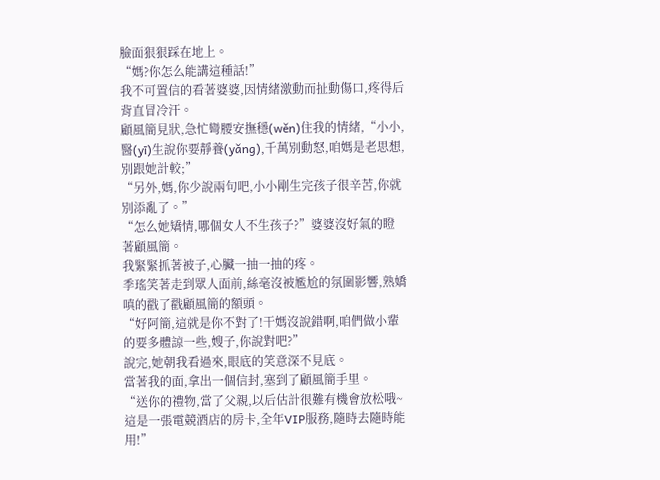臉面狠狠踩在地上。
“媽?你怎么能講這種話!”
我不可置信的看著婆婆,因情緒激動而扯動傷口,疼得后背直冒冷汗。
顧風簡見狀,急忙彎腰安撫穩(wěn)住我的情緒,“小小,醫(yī)生說你要靜養(yǎng),千萬別動怒,咱媽是老思想,別跟她計較;”
“另外,媽,你少說兩句吧,小小剛生完孩子很辛苦,你就別添亂了。”
“怎么她矯情,哪個女人不生孩子?”婆婆沒好氣的瞪著顧風簡。
我緊緊抓著被子,心臟一抽一抽的疼。
季瑤笑著走到眾人面前,絲毫沒被尷尬的氛圍影響,熟嬌嗔的戳了戳顧風簡的額頭。
“好阿簡,這就是你不對了!干媽沒說錯啊,咱們做小輩的要多體諒一些,嫂子,你說對吧?”
說完,她朝我看過來,眼底的笑意深不見底。
當著我的面,拿出一個信封,塞到了顧風簡手里。
“送你的禮物,當了父親,以后估計很難有機會放松哦~這是一張電競酒店的房卡,全年VIP服務,隨時去隨時能用!”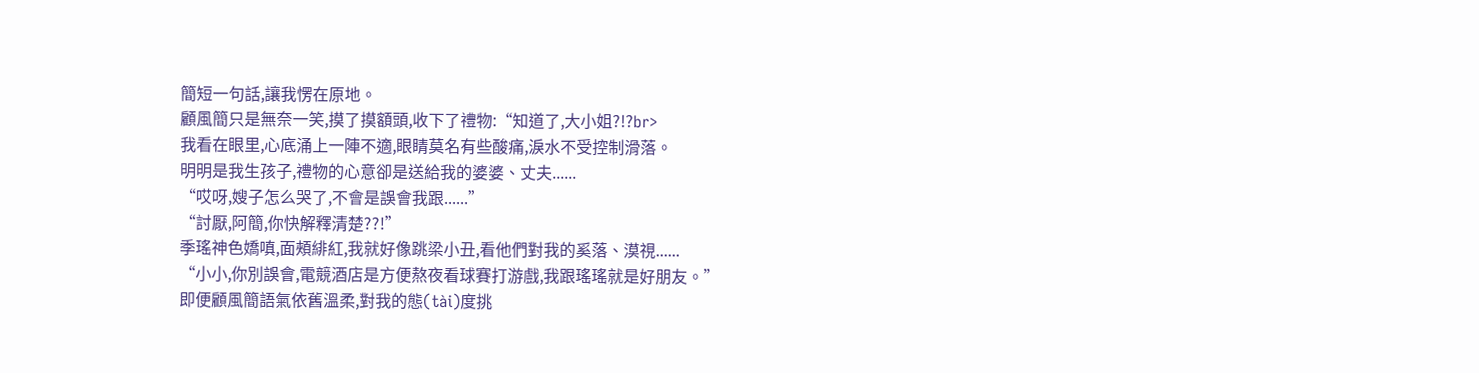簡短一句話,讓我愣在原地。
顧風簡只是無奈一笑,摸了摸額頭,收下了禮物:“知道了,大小姐?!?br>
我看在眼里,心底涌上一陣不適,眼睛莫名有些酸痛,淚水不受控制滑落。
明明是我生孩子,禮物的心意卻是送給我的婆婆、丈夫......
“哎呀,嫂子怎么哭了,不會是誤會我跟......”
“討厭,阿簡,你快解釋清楚??!”
季瑤神色嬌嗔,面頰緋紅,我就好像跳梁小丑,看他們對我的奚落、漠視......
“小小,你別誤會,電競酒店是方便熬夜看球賽打游戲,我跟瑤瑤就是好朋友。”
即便顧風簡語氣依舊溫柔,對我的態(tài)度挑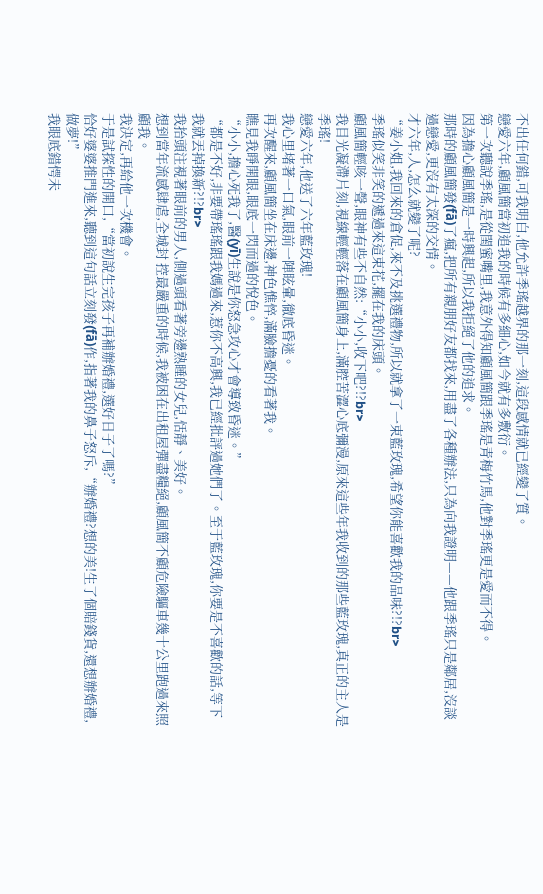不出任何錯,可我明白,他允許季瑤越界的那一刻,這段感情就已經變了質。
戀愛六年,顧風簡當初追我的時候有多細心,如今就有多敷衍。
第一次聽說季瑤,是從閨蜜嘴里,我意外得知顧風簡跟季瑤是青梅竹馬,他對季瑤更是愛而不得。
因為擔心顧風簡是一時興起,所以我拒絕了他的追求。
那時的顧風簡發(fā)了瘋,把所有親朋好友都找來,用盡了各種辦法,只為向我證明——他跟季瑤只是鄰居,沒談過戀愛,更沒有太深的交情。
才六年,人,怎么就變了呢?
“姜小姐,我回來的倉促,來不及挑選禮物,所以就拿了一束藍玫瑰,希望你能喜歡我的品味?!?br>
季瑤似笑非笑的遞過來這束花,擺在我的床頭。
顧風簡輕咳一聲,眼神有些不自然:“小小,收下吧?!?br>
我目光凝滯片刻,視線輕輕落在顧風簡身上,滿腔苦澀心底彌漫,原來這些年我收到的那些藍玫瑰,真正的主人是季瑤!
戀愛六年,他送了六年藍玫瑰!
我心里堵著一口氣,眼前一陣眩暈,徹底昏迷。
再次醒來,顧風簡坐在床邊,神色憔悴,滿臉擔憂的看著我。
瞧見我睜開眼,眼底一閃而過的悅色。
“小小,擔心死我了,醫(yī)生說是你怒急攻心才會導致昏迷。”
“都是不好,非要帶瑤瑤跟我媽過來,惹你不高興,我已經批評過她們了。至于藍玫瑰,你要是不喜歡的話,等下我就丟掉換新?!?br>
我抬頭注視著眼前的男人,側過頭看著旁邊熟睡的女兒,恬靜、美好。
想到當年流感肆虐,全城封 控最嚴重的時候,我被困在出租屋彈盡糧絕,顧風簡不顧危險驅車幾十公里跑過來照顧我。
我決定,再給他一次機會。
于是試探性的開口,“當初說生完孩子再補辦婚禮,選好日子了嗎?”
恰好婆婆推門進來,聽到這句話立刻發(fā)作,指著我的鼻子怒斥,“辦婚禮?想的美!生了個賠錢貨,還想辦婚禮,做夢!”
我眼底錯愕未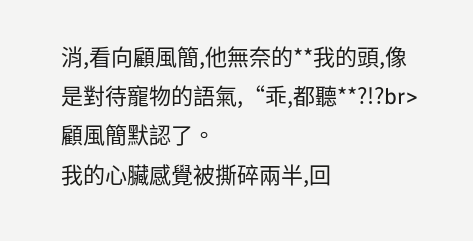消,看向顧風簡,他無奈的**我的頭,像是對待寵物的語氣,“乖,都聽**?!?br>
顧風簡默認了。
我的心臟感覺被撕碎兩半,回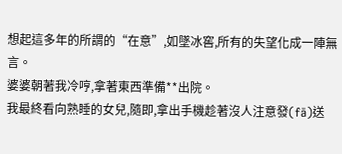想起這多年的所謂的“在意”,如墜冰窖,所有的失望化成一陣無言。
婆婆朝著我冷哼,拿著東西準備**出院。
我最終看向熟睡的女兒,隨即,拿出手機趁著沒人注意發(fā)送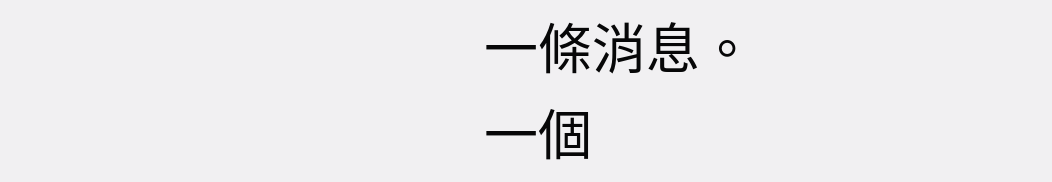一條消息。
一個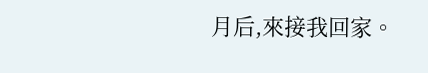月后,來接我回家。